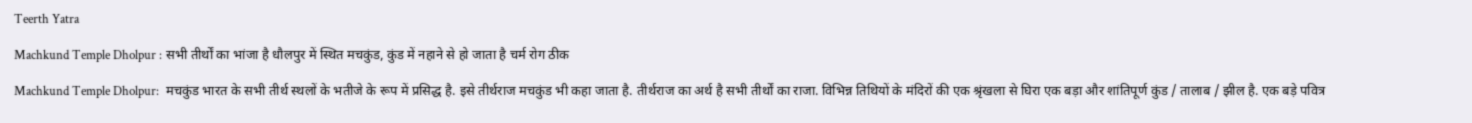Teerth Yatra

Machkund Temple Dholpur : सभी तीर्थों का भांजा है धौलपुर में स्थित मचकुंड, कुंड में नहाने से हो जाता है चर्म रोग ठीक

Machkund Temple Dholpur:  मचकुंड भारत के सभी तीर्थ स्थलों के भतीजे के रूप में प्रसिद्ध है. इसे तीर्थराज मचकुंड भी कहा जाता है. तीर्थराज का अर्थ है सभी तीर्थों का राजा. विभिन्न तिथियों के मंदिरों की एक श्रृंखला से घिरा एक बड़ा और शांतिपूर्ण कुंड / तालाब / झील है. एक बड़े पवित्र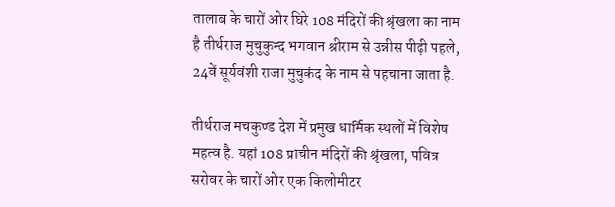तालाब के चारों ओर घिरे 108 मंदिरों की श्रृंखला का नाम है तीर्थराज मुचुकुन्द भगवान श्रीराम से उन्नीस पीढ़ी पहले, 24वें सूर्यवंशी राजा मुचुकंद के नाम से पहचाना जाता है.

तीर्थराज मचकुण्ड देश में प्रमुख धार्मिक स्थलों में विशेष महत्व है. यहां 108 प्राचीन मंदिरों की श्रृंखला, पवित्र सरोवर के चारों ओर एक किलोमीटर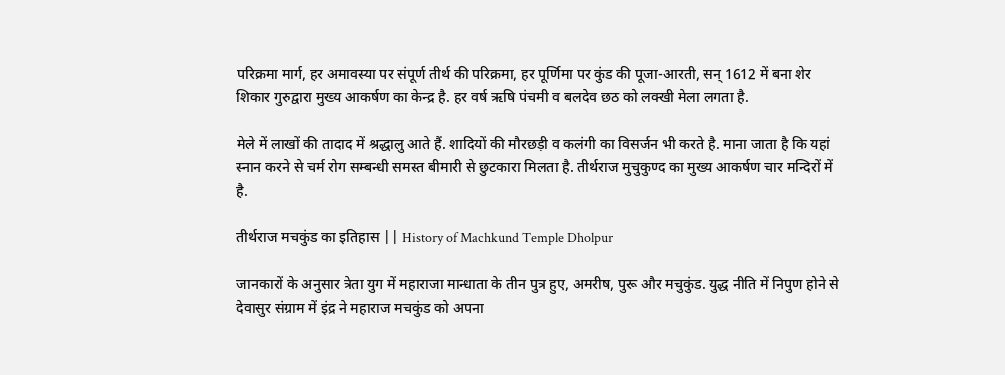परिक्रमा मार्ग, हर अमावस्या पर संपूर्ण तीर्थ की परिक्रमा, हर पूर्णिमा पर कुंड की पूजा-आरती, सन् 1612 में बना शेर शिकार गुरुद्वारा मुख्य आकर्षण का केन्द्र है. हर वर्ष ऋषि पंचमी व बलदेव छठ को लक्खी मेला लगता है.

मेले में लाखों की तादाद में श्रद्धालु आते हैं. शादियों की मौरछड़ी व कलंगी का विसर्जन भी करते है. माना जाता है कि यहां स्नान करने से चर्म रोग सम्बन्धी समस्त बीमारी से छुटकारा मिलता है. तीर्थराज मुचुकुण्द का मुख्य आकर्षण चार मन्दिरों में है.

तीर्थराज मचकुंड का इतिहास || History of Machkund Temple Dholpur

जानकारों के अनुसार त्रेता युग में महाराजा मान्धाता के तीन पुत्र हुए, अमरीष, पुरू और मचुकुंड. युद्ध नीति में निपुण होने से देवासुर संग्राम में इंद्र ने महाराज मचकुंड को अपना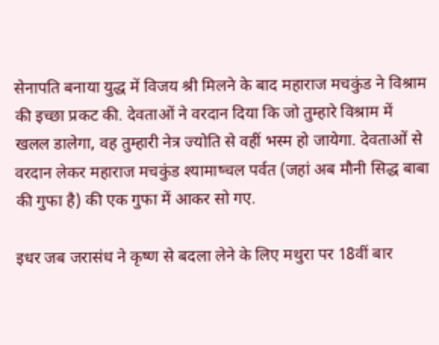सेनापति बनाया युद्ध में विजय श्री मिलने के बाद महाराज मचकुंड ने विश्राम की इच्छा प्रकट की. देवताओं ने वरदान दिया कि जो तुम्हारे विश्राम में खलल डालेगा, वह तुम्हारी नेत्र ज्योति से वहीं भस्म हो जायेगा. देवताओं से वरदान लेकर महाराज मचकुंड श्यामाष्चल पर्वत (जहां अब मौनी सिद्ध बाबा की गुफा है) की एक गुफा में आकर सो गए.

इधर जब जरासंध ने कृष्ण से बदला लेने के लिए मथुरा पर 18वीं बार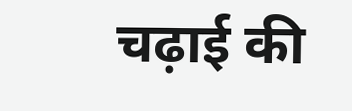चढ़ाई की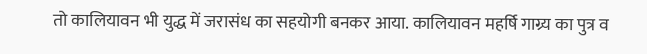तो कालियावन भी युद्ध में जरासंध का सहयोगी बनकर आया. कालियावन महर्षि गाग्र्य का पुत्र व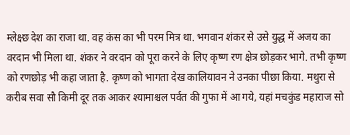म्लेक्ष्छ देश का राजा था. वह कंस का भी परम मित्र था. भगवान शंकर से उसे युद्ध में अजय का वरदान भी मिला था. शंकर ने वरदान को पूरा करने के लिए कृष्ण रण क्षेत्र छोड़कर भागे. तभी कृष्ण को रणछोड़ भी कहा जाता है. कृष्ण को भागता देख कालियावन ने उनका पीछा किया. मथुरा से करीब सवा सौ किमी दूर तक आकर श्यामाश्चल पर्वत की गुफा में आ गये, यहां मचकुंड महाराज सो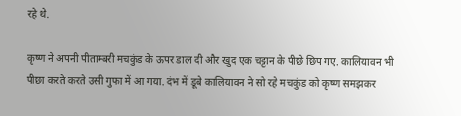रहे थे.

कृष्ण ने अपनी पीताम्बरी मचकुंड के ऊपर डाल दी और खुद एक चट्टान के पीछे छिप गए. कालियावन भी पीछा करते करते उसी गुफा में आ गया. दंभ में डूबे कालियावन ने सो रहे मचकुंड को कृष्ण समझकर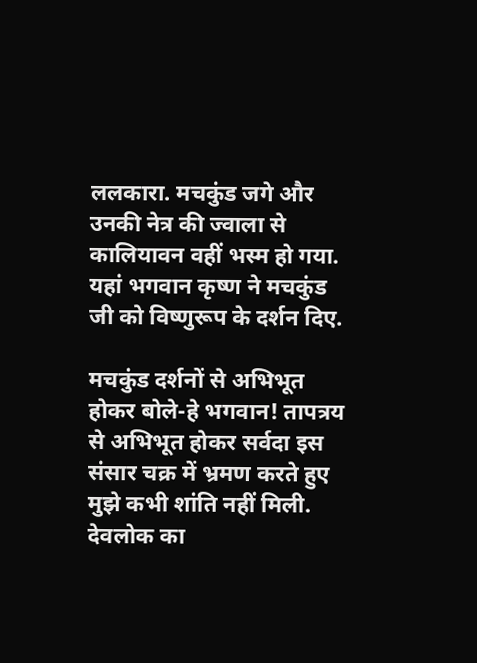ललकारा. मचकुंड जगे और उनकी नेत्र की ज्वाला से कालियावन वहीं भस्म हो गया. यहां भगवान कृष्ण ने मचकुंड जी को विष्णुरूप के दर्शन दिए.

मचकुंड दर्शनों से अभिभूत होकर बोले-हे भगवान! तापत्रय से अभिभूत होकर सर्वदा इस संसार चक्र में भ्रमण करते हुए मुझे कभी शांति नहीं मिली. देवलोक का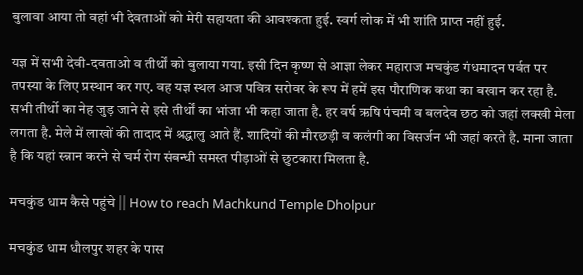बुलावा आया तो वहां भी देवताओं को मेरी सहायता की आवश्कता हुई. स्वर्ग लोक में भी शांति प्राप्त नहीं हुई.

यज्ञ में सभी देवी-दवताओ व तीर्थों को बुलाया गया. इसी दिन कृष्ण से आज्ञा लेकर महाराज मचकुंड गंधमादन पर्वत पर तपस्या के लिए प्रस्थान कर गए. वह यज्ञ स्थल आज पवित्र सरोवर के रूप में हमें इस पौराणिक कथा का बखान कर रहा है. सभी तीर्थो का नेह जुड़ जाने से इसे तीर्थों का भांजा भी कहा जाता है. हर वर्ष ऋषि पंचमी व बलदेव छठ को जहां लक्खी मेला लगता है. मेले में लाखों की तादाद में श्रद्धालु आते हैं. शादियों की मौरछड़ी व कलंगी का विसर्जन भी जहां करते है. माना जाता है कि यहां स्न्नान करने से चर्म रोग संबन्धी समस्त पीड़ाओं से छुटकारा मिलता है.

मचकुंड धाम कैसे पहुंचे || How to reach Machkund Temple Dholpur

मचकुंड धाम धौलपुर शहर के पास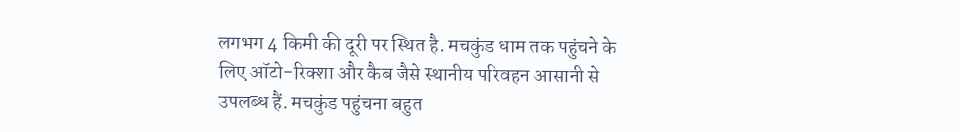लगभग 4 किमी की दूरी पर स्थित है. मचकुंड धाम तक पहुंचने के लिए ऑटो-रिक्शा और कैब जैसे स्थानीय परिवहन आसानी से उपलब्ध हैं. मचकुंड पहुंचना बहुत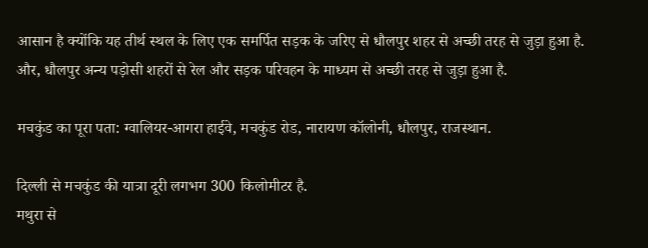आसान है क्योंकि यह तीर्थ स्थल के लिए एक समर्पित सड़क के जरिए से धौलपुर शहर से अच्छी तरह से जुड़ा हुआ है. और, धौलपुर अन्य पड़ोसी शहरों से रेल और सड़क परिवहन के माध्यम से अच्छी तरह से जुड़ा हुआ है.

मचकुंड का पूरा पता: ग्वालियर-आगरा हाईवे, मचकुंड रोड, नारायण कॉलोनी, धौलपुर, राजस्थान.

दिल्ली से मचकुंड की यात्रा दूरी लगभग 300 किलोमीटर है.
मथुरा से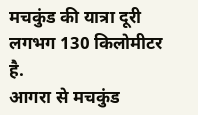मचकुंड की यात्रा दूरी लगभग 130 किलोमीटर है.
आगरा से मचकुंड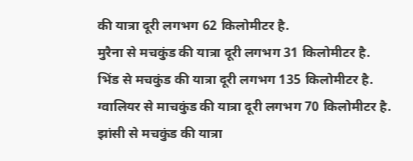की यात्रा दूरी लगभग 62 किलोमीटर है.
मुरैना से मचकुंड की यात्रा दूरी लगभग 31 किलोमीटर है.
भिंड से मचकुंड की यात्रा दूरी लगभग 135 किलोमीटर है.
ग्वालियर से माचकुंड की यात्रा दूरी लगभग 70 किलोमीटर है.
झांसी से मचकुंड की यात्रा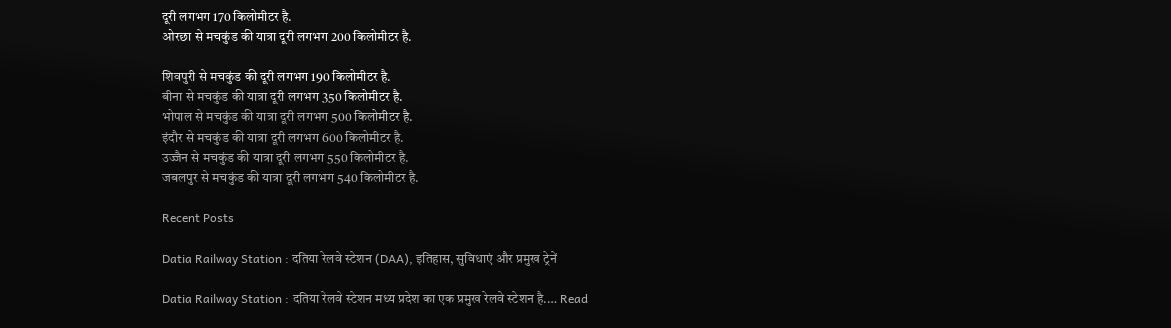दूरी लगभग 170 किलोमीटर है.
ओरछा से मचकुंड की यात्रा दूरी लगभग 200 किलोमीटर है.

शिवपुरी से मचकुंड की दूरी लगभग 190 किलोमीटर है.
बीना से मचकुंड की यात्रा दूरी लगभग 350 किलोमीटर है.
भोपाल से मचकुंड की यात्रा दूरी लगभग 500 किलोमीटर है.
इंदौर से मचकुंड की यात्रा दूरी लगभग 600 किलोमीटर है.
उज्जैन से मचकुंड की यात्रा दूरी लगभग 550 किलोमीटर है.
जबलपुर से मचकुंड की यात्रा दूरी लगभग 540 किलोमीटर है.

Recent Posts

Datia Railway Station : दतिया रेलवे स्टेशन (DAA), इतिहास, सुविधाएं और प्रमुख ट्रेनें

Datia Railway Station : दतिया रेलवे स्टेशन मध्य प्रदेश का एक प्रमुख रेलवे स्टेशन है.… Read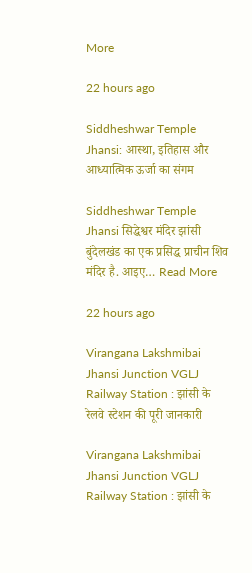More

22 hours ago

Siddheshwar Temple Jhansi: आस्था, इतिहास और आध्यात्मिक ऊर्जा का संगम

Siddheshwar Temple Jhansi सिद्धेश्वर मंदिर झांसी बुंदेलखंड का एक प्रसिद्ध प्राचीन शिव मंदिर है. आइए… Read More

22 hours ago

Virangana Lakshmibai Jhansi Junction VGLJ Railway Station : झांसी के रेलवे स्टेशन की पूरी जानकारी

Virangana Lakshmibai Jhansi Junction VGLJ Railway Station : झांसी के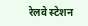रेलवे स्टेशन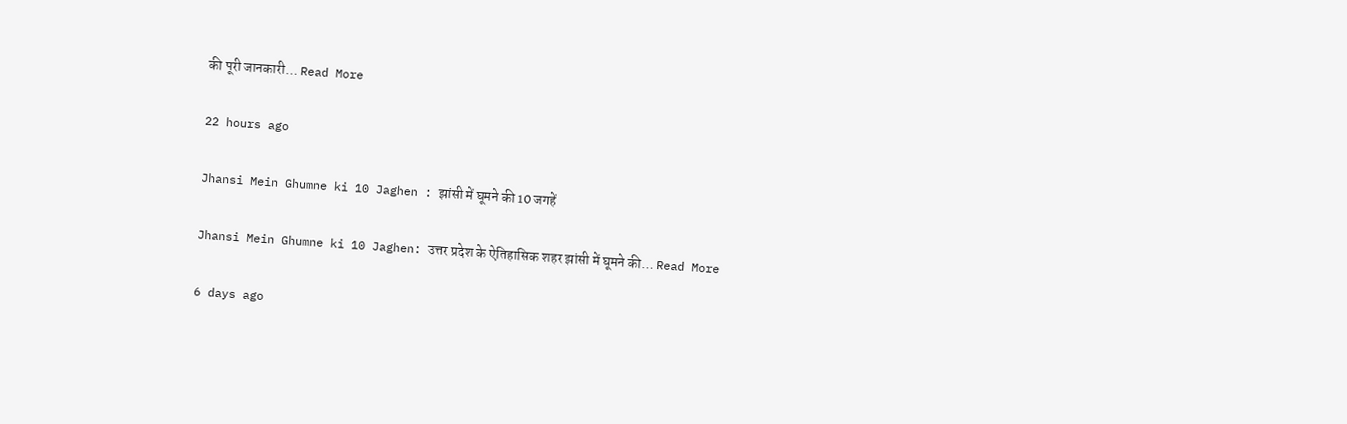की पूरी जानकारी… Read More

22 hours ago

Jhansi Mein Ghumne ki 10 Jaghen : झांसी में घूमने की 10 जगहें

Jhansi Mein Ghumne ki 10 Jaghen: उत्तर प्रदेश के ऐतिहासिक शहर झांसी में घूमने की… Read More

6 days ago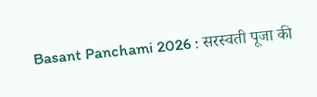Basant Panchami 2026 : सरस्वती पूजा की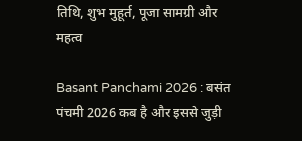तिथि, शुभ मुहूर्त, पूजा सामग्री और महत्व

Basant Panchami 2026 : बसंत पंचमी 2026 कब है और इससे जुड़ी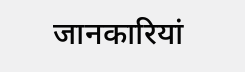जानकारियां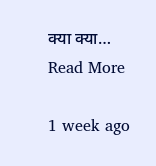क्या क्या… Read More

1 week ago